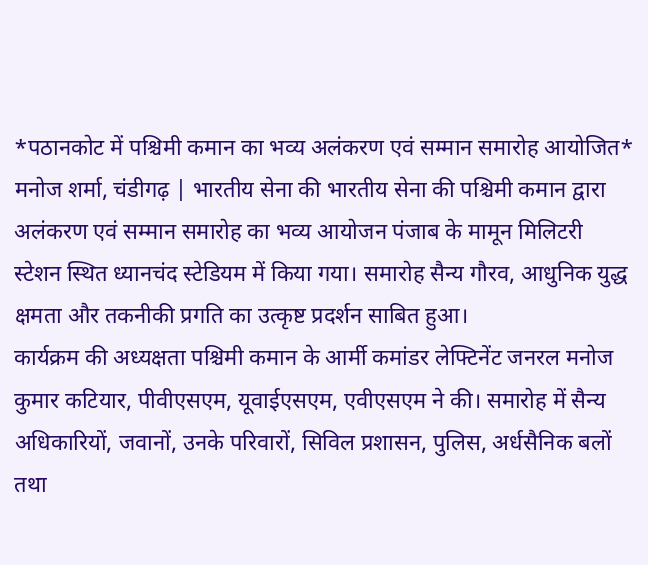*पठानकोट में पश्चिमी कमान का भव्य अलंकरण एवं सम्मान समारोह आयोजित*
मनोज शर्मा, चंडीगढ़ | भारतीय सेना की भारतीय सेना की पश्चिमी कमान द्वारा अलंकरण एवं सम्मान समारोह का भव्य आयोजन पंजाब के मामून मिलिटरी स्टेशन स्थित ध्यानचंद स्टेडियम में किया गया। समारोह सैन्य गौरव, आधुनिक युद्ध क्षमता और तकनीकी प्रगति का उत्कृष्ट प्रदर्शन साबित हुआ।
कार्यक्रम की अध्यक्षता पश्चिमी कमान के आर्मी कमांडर लेफ्टिनेंट जनरल मनोज कुमार कटियार, पीवीएसएम, यूवाईएसएम, एवीएसएम ने की। समारोह में सैन्य अधिकारियों, जवानों, उनके परिवारों, सिविल प्रशासन, पुलिस, अर्धसैनिक बलों तथा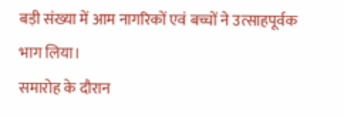बड़ी संख्या में आम नागरिकों एवं बच्चों ने उत्साहपूर्वक भाग लिया।
समारोह के दौरान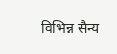विभिन्न सैन्य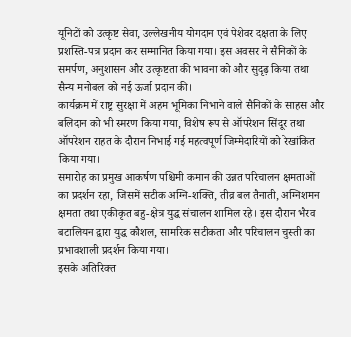यूनिटों को उत्कृष्ट सेवा, उल्लेखनीय योगदान एवं पेशेवर दक्षता के लिए प्रशस्ति-पत्र प्रदान कर सम्मानित किया गया। इस अवसर ने सैनिकों के समर्पण, अनुशासन और उत्कृष्टता की भावना को और सुदृढ़ किया तथा सैन्य मनोबल को नई ऊर्जा प्रदान की।
कार्यक्रम में राष्ट्र सुरक्षा में अहम भूमिका निभाने वाले सैनिकों के साहस और बलिदान को भी स्मरण किया गया, विशेष रूप से ऑपरेशन सिंदूर तथा ऑपरेशन राहत के दौरान निभाई गई महत्वपूर्ण जिम्मेदारियों को रेखांकित किया गया।
समारोह का प्रमुख आकर्षण पश्चिमी कमान की उन्नत परिचालन क्षमताओं का प्रदर्शन रहा, जिसमें सटीक अग्नि-शक्ति, तीव्र बल तैनाती, अग्निशमन क्षमता तथा एकीकृत बहु-क्षेत्र युद्ध संचालन शामिल रहे। इस दौरान भैरव बटालियन द्वारा युद्ध कौशल, सामरिक सटीकता और परिचालन चुस्ती का प्रभावशाली प्रदर्शन किया गया।
इसके अतिरिक्त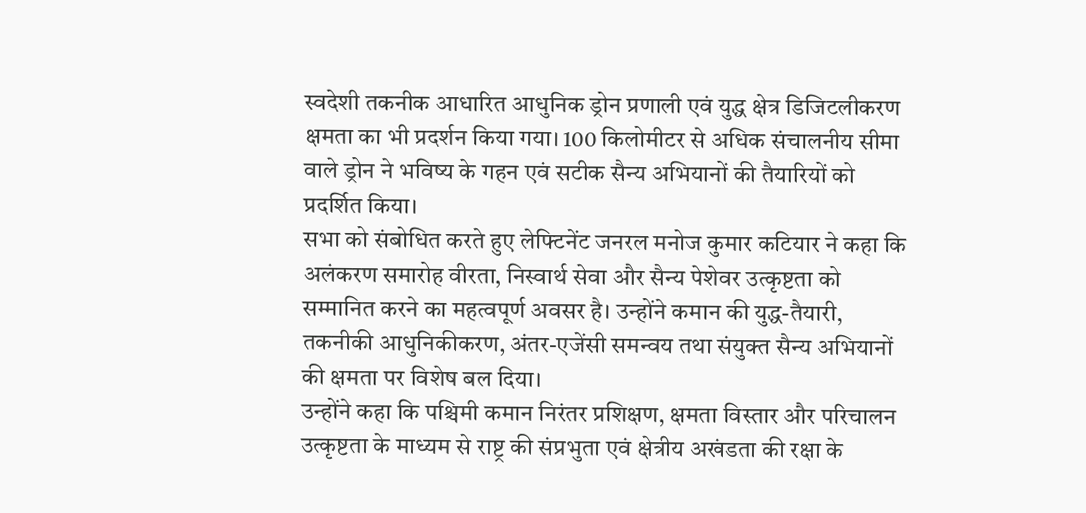स्वदेशी तकनीक आधारित आधुनिक ड्रोन प्रणाली एवं युद्ध क्षेत्र डिजिटलीकरण क्षमता का भी प्रदर्शन किया गया। 100 किलोमीटर से अधिक संचालनीय सीमा वाले ड्रोन ने भविष्य के गहन एवं सटीक सैन्य अभियानों की तैयारियों को प्रदर्शित किया।
सभा को संबोधित करते हुए लेफ्टिनेंट जनरल मनोज कुमार कटियार ने कहा कि अलंकरण समारोह वीरता, निस्वार्थ सेवा और सैन्य पेशेवर उत्कृष्टता को सम्मानित करने का महत्वपूर्ण अवसर है। उन्होंने कमान की युद्ध-तैयारी, तकनीकी आधुनिकीकरण, अंतर-एजेंसी समन्वय तथा संयुक्त सैन्य अभियानों की क्षमता पर विशेष बल दिया।
उन्होंने कहा कि पश्चिमी कमान निरंतर प्रशिक्षण, क्षमता विस्तार और परिचालन उत्कृष्टता के माध्यम से राष्ट्र की संप्रभुता एवं क्षेत्रीय अखंडता की रक्षा के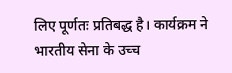लिए पूर्णतः प्रतिबद्ध है। कार्यक्रम ने भारतीय सेना के उच्च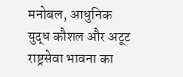मनोबल, आधुनिक युद्ध कौशल और अटूट राष्ट्रसेवा भावना का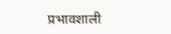प्रभावशाली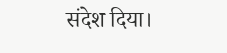संदेश दिया।